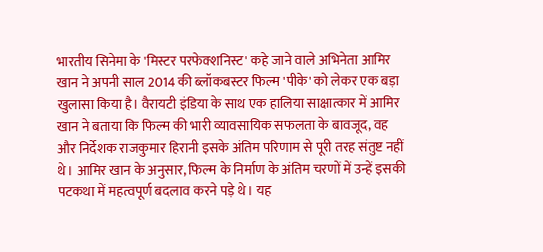भारतीय सिनेमा के 'मिस्टर परफेक्शनिस्ट' कहे जाने वाले अभिनेता आमिर खान ने अपनी साल 2014 की ब्लॉकबस्टर फिल्म 'पीके' को लेकर एक बड़ा खुलासा किया है। वैरायटी इंडिया के साथ एक हालिया साक्षात्कार में आमिर खान ने बताया कि फिल्म की भारी व्यावसायिक सफलता के बावजूद, वह और निर्देशक राजकुमार हिरानी इसके अंतिम परिणाम से पूरी तरह संतुष्ट नहीं थे। आमिर खान के अनुसार, फिल्म के निर्माण के अंतिम चरणों में उन्हें इसकी पटकथा में महत्वपूर्ण बदलाव करने पड़े थे। यह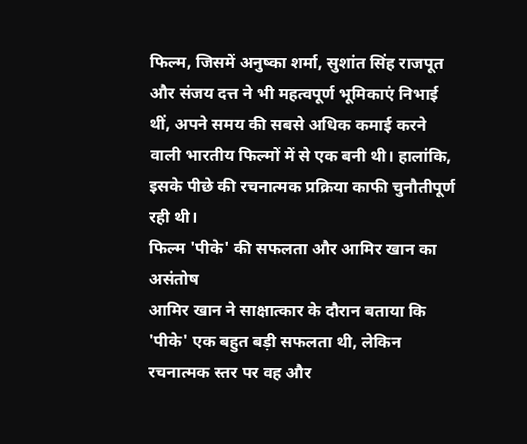फिल्म, जिसमें अनुष्का शर्मा, सुशांत सिंह राजपूत और संजय दत्त ने भी महत्वपूर्ण भूमिकाएं निभाई थीं, अपने समय की सबसे अधिक कमाई करने वाली भारतीय फिल्मों में से एक बनी थी। हालांकि, इसके पीछे की रचनात्मक प्रक्रिया काफी चुनौतीपूर्ण रही थी।
फिल्म 'पीके' की सफलता और आमिर खान का असंतोष
आमिर खान ने साक्षात्कार के दौरान बताया कि 'पीके' एक बहुत बड़ी सफलता थी, लेकिन रचनात्मक स्तर पर वह और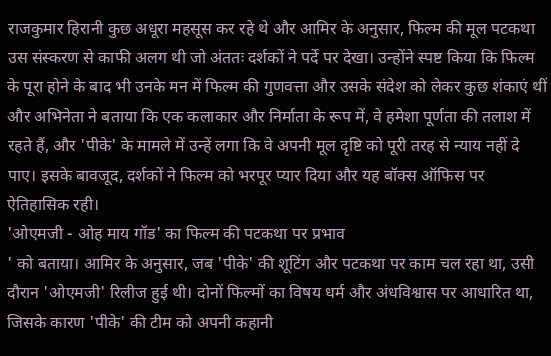राजकुमार हिरानी कुछ अधूरा महसूस कर रहे थे और आमिर के अनुसार, फिल्म की मूल पटकथा उस संस्करण से काफी अलग थी जो अंततः दर्शकों ने पर्दे पर देखा। उन्होंने स्पष्ट किया कि फिल्म के पूरा होने के बाद भी उनके मन में फिल्म की गुणवत्ता और उसके संदेश को लेकर कुछ शंकाएं थीं और अभिनेता ने बताया कि एक कलाकार और निर्माता के रूप में, वे हमेशा पूर्णता की तलाश में रहते हैं, और 'पीके' के मामले में उन्हें लगा कि वे अपनी मूल दृष्टि को पूरी तरह से न्याय नहीं दे पाए। इसके बावजूद, दर्शकों ने फिल्म को भरपूर प्यार दिया और यह बॉक्स ऑफिस पर ऐतिहासिक रही।
'ओएमजी - ओह माय गॉड' का फिल्म की पटकथा पर प्रभाव
' को बताया। आमिर के अनुसार, जब 'पीके' की शूटिंग और पटकथा पर काम चल रहा था, उसी दौरान 'ओएमजी' रिलीज हुई थी। दोनों फिल्मों का विषय धर्म और अंधविश्वास पर आधारित था, जिसके कारण 'पीके' की टीम को अपनी कहानी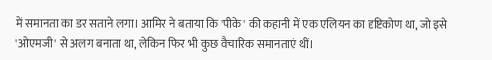में समानता का डर सताने लगा। आमिर ने बताया कि 'पीके' की कहानी में एक एलियन का दृष्टिकोण था, जो इसे 'ओएमजी' से अलग बनाता था, लेकिन फिर भी कुछ वैचारिक समानताएं थीं।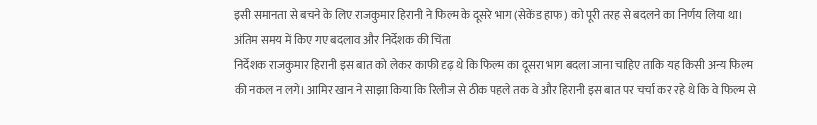इसी समानता से बचने के लिए राजकुमार हिरानी ने फिल्म के दूसरे भाग (सेकेंड हाफ) को पूरी तरह से बदलने का निर्णय लिया था।
अंतिम समय में किए गए बदलाव और निर्देशक की चिंता
निर्देशक राजकुमार हिरानी इस बात को लेकर काफी दृढ़ थे कि फिल्म का दूसरा भाग बदला जाना चाहिए ताकि यह किसी अन्य फिल्म की नकल न लगे। आमिर खान ने साझा किया कि रिलीज से ठीक पहले तक वे और हिरानी इस बात पर चर्चा कर रहे थे कि वे फिल्म से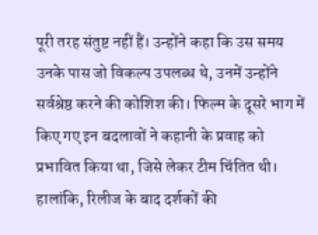पूरी तरह संतुष्ट नहीं हैं। उन्होंने कहा कि उस समय उनके पास जो विकल्प उपलब्ध थे, उनमें उन्होंने सर्वश्रेष्ठ करने की कोशिश की। फिल्म के दूसरे भाग में किए गए इन बदलावों ने कहानी के प्रवाह को प्रभावित किया था, जिसे लेकर टीम चिंतित थी। हालांकि, रिलीज के बाद दर्शकों की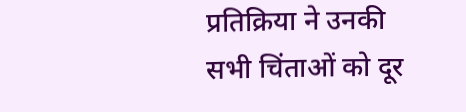प्रतिक्रिया ने उनकी सभी चिंताओं को दूर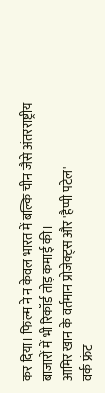कर दिया। फिल्म ने न केवल भारत में बल्कि चीन जैसे अंतरराष्ट्रीय बाजारों में भी रिकॉर्ड तोड़ कमाई की।
आमिर खान के वर्तमान प्रोजेक्ट्स और 'हैप्पी पटेल'
वर्क फ्रंट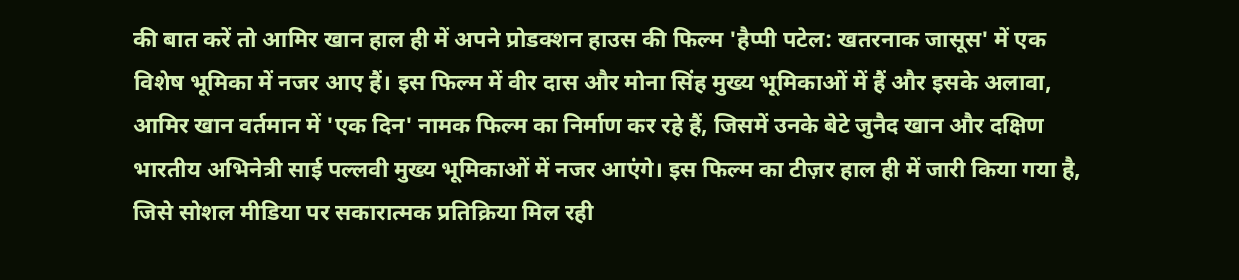की बात करें तो आमिर खान हाल ही में अपने प्रोडक्शन हाउस की फिल्म 'हैप्पी पटेल: खतरनाक जासूस' में एक विशेष भूमिका में नजर आए हैं। इस फिल्म में वीर दास और मोना सिंह मुख्य भूमिकाओं में हैं और इसके अलावा, आमिर खान वर्तमान में 'एक दिन' नामक फिल्म का निर्माण कर रहे हैं, जिसमें उनके बेटे जुनैद खान और दक्षिण भारतीय अभिनेत्री साई पल्लवी मुख्य भूमिकाओं में नजर आएंगे। इस फिल्म का टीज़र हाल ही में जारी किया गया है, जिसे सोशल मीडिया पर सकारात्मक प्रतिक्रिया मिल रही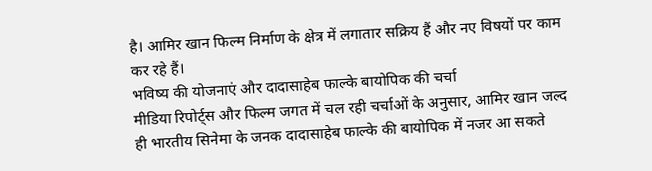है। आमिर खान फिल्म निर्माण के क्षेत्र में लगातार सक्रिय हैं और नए विषयों पर काम कर रहे हैं।
भविष्य की योजनाएं और दादासाहेब फाल्के बायोपिक की चर्चा
मीडिया रिपोर्ट्स और फिल्म जगत में चल रही चर्चाओं के अनुसार, आमिर खान जल्द ही भारतीय सिनेमा के जनक दादासाहेब फाल्के की बायोपिक में नजर आ सकते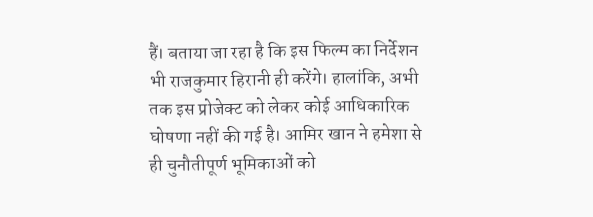हैं। बताया जा रहा है कि इस फिल्म का निर्देशन भी राजकुमार हिरानी ही करेंगे। हालांकि, अभी तक इस प्रोजेक्ट को लेकर कोई आधिकारिक घोषणा नहीं की गई है। आमिर खान ने हमेशा से ही चुनौतीपूर्ण भूमिकाओं को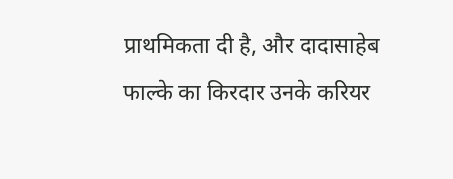प्राथमिकता दी है, और दादासाहेब फाल्के का किरदार उनके करियर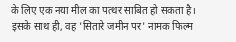के लिए एक नया मील का पत्थर साबित हो सकता है। इसके साथ ही, वह 'सितारे जमीन पर' नामक फिल्म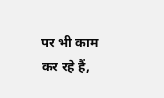पर भी काम कर रहे हैं,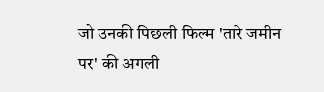जो उनकी पिछली फिल्म 'तारे जमीन पर' की अगली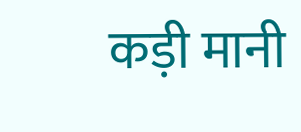कड़ी मानी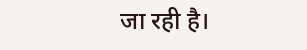जा रही है।